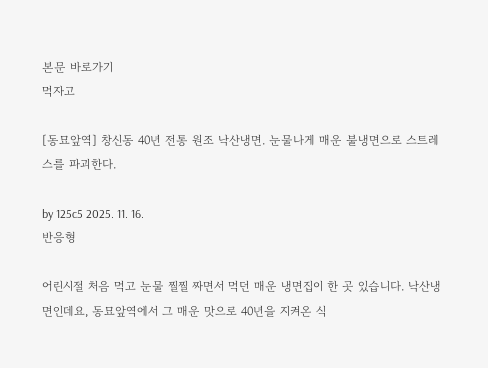본문 바로가기
먹자고

[동묘앞역] 창신동 40년 전통 원조 낙산냉면. 눈물나게 매운 불냉면으로 스트레스를 파괴한다.

by 125c5 2025. 11. 16.
반응형

어린시절 처음 먹고 눈물 찔찔 짜면서 먹던 매운 냉면집이 한 곳 있습니다. 낙산냉면인데요, 동묘앞역에서 그 매운 맛으로 40년을 지켜온 식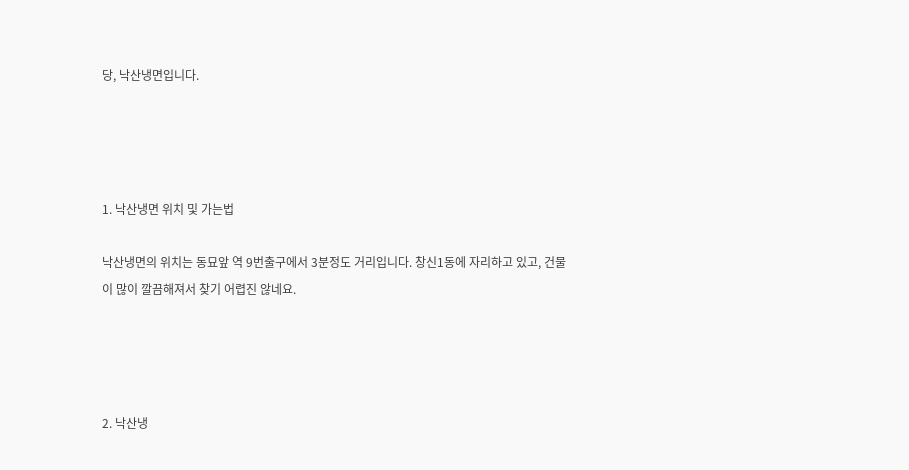당, 낙산냉면입니다.




1. 낙산냉면 위치 및 가는법

낙산냉면의 위치는 동묘앞 역 9번출구에서 3분정도 거리입니다. 창신1동에 자리하고 있고, 건물이 많이 깔끔해져서 찾기 어렵진 않네요.




2. 낙산냉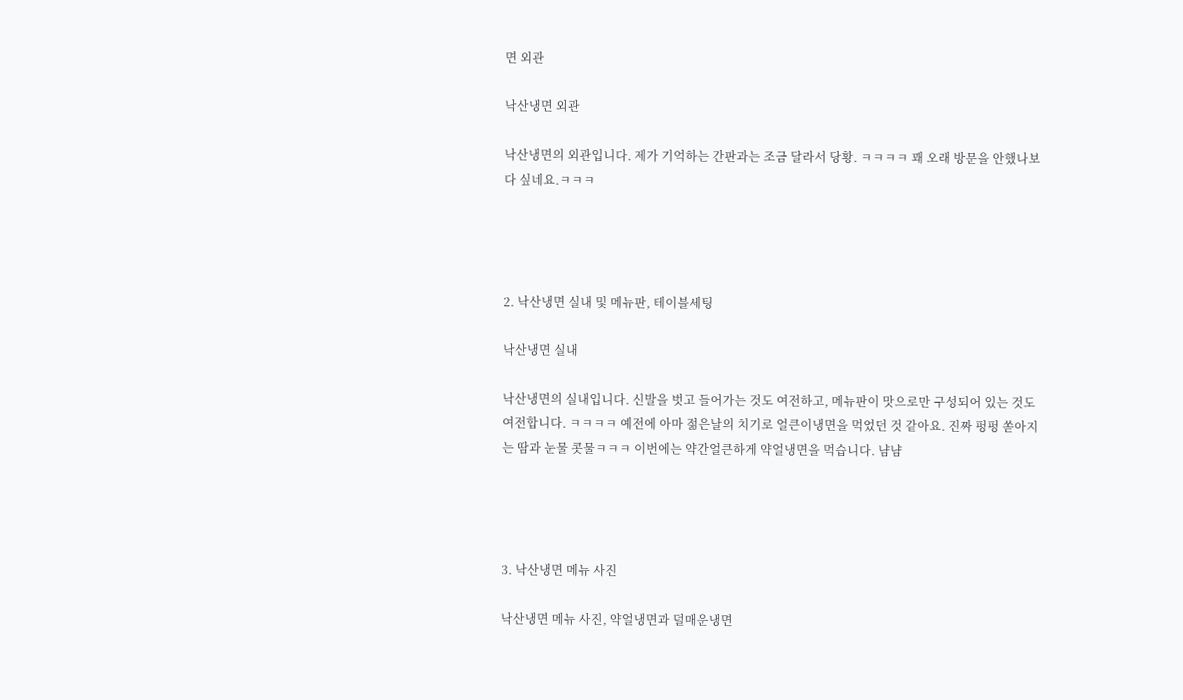면 외관

낙산냉면 외관

낙산냉면의 외관입니다. 제가 기억하는 간판과는 조금 달라서 당황. ㅋㅋㅋㅋ 꽤 오래 방문을 안했나보다 싶네요.ㅋㅋㅋ




2. 낙산냉면 실내 및 메뉴판, 테이블세팅

낙산냉면 실내

낙산냉면의 실내입니다. 신발을 벗고 들어가는 것도 여전하고, 메뉴판이 맛으로만 구성되어 있는 것도 여전합니다. ㅋㅋㅋㅋ 예전에 아마 젊은날의 치기로 얼큰이냉면을 먹었던 것 같아요. 진짜 펑펑 쏟아지는 땀과 눈물 콧물ㅋㅋㅋ 이번에는 약간얼큰하게 약얼냉면을 먹습니다. 냠냠




3. 낙산냉면 메뉴 사진

낙산냉면 메뉴 사진, 약얼냉면과 덜매운냉면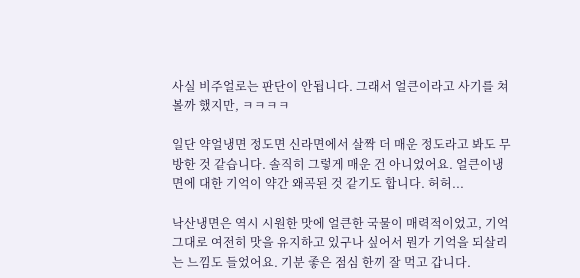사실 비주얼로는 판단이 안됩니다. 그래서 얼큰이라고 사기를 쳐볼까 했지만, ㅋㅋㅋㅋ

일단 약얼냉면 정도면 신라면에서 살짝 더 매운 정도라고 봐도 무방한 것 같습니다. 솔직히 그렇게 매운 건 아니었어요. 얼큰이냉면에 대한 기억이 약간 왜곡된 것 같기도 합니다. 허허...

낙산냉면은 역시 시원한 맛에 얼큰한 국물이 매력적이었고, 기억 그대로 여전히 맛을 유지하고 있구나 싶어서 뭔가 기억을 되살리는 느낌도 들었어요. 기분 좋은 점심 한끼 잘 먹고 갑니다.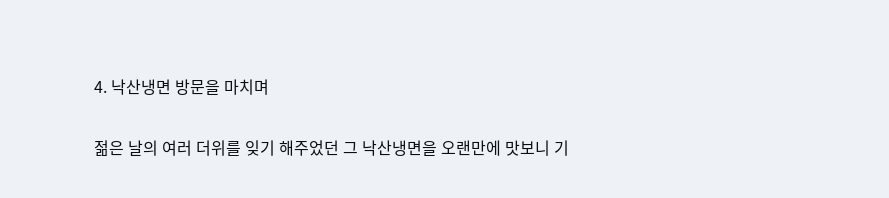4. 낙산냉면 방문을 마치며

젊은 날의 여러 더위를 잊기 해주었던 그 낙산냉면을 오랜만에 맛보니 기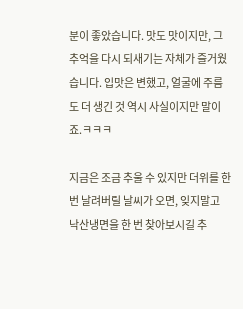분이 좋았습니다. 맛도 맛이지만, 그 추억을 다시 되새기는 자체가 즐거웠습니다. 입맛은 변했고, 얼굴에 주름도 더 생긴 것 역시 사실이지만 말이죠.ㅋㅋㅋ

지금은 조금 추울 수 있지만 더위를 한 번 날려버릴 날씨가 오면, 잊지말고 낙산냉면을 한 번 찾아보시길 추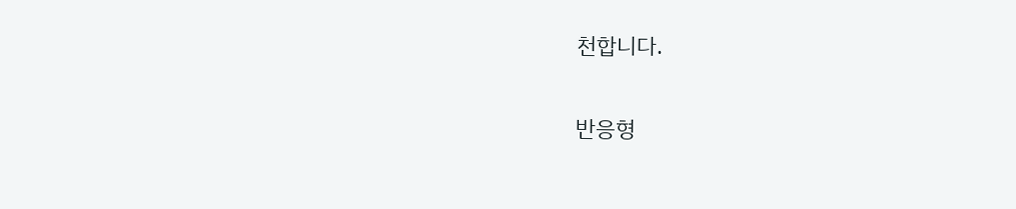천합니다.

반응형